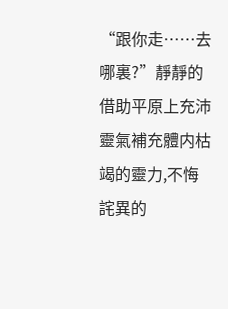“跟你走……去哪裏?”靜靜的借助平原上充沛靈氣補充體内枯竭的靈力,不悔詫異的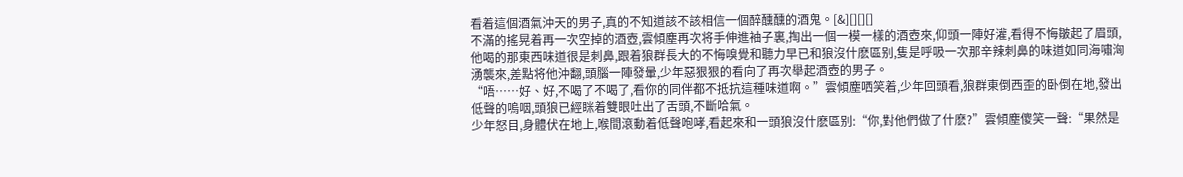看着這個酒氣沖天的男子,真的不知道該不該相信一個醉醺醺的酒鬼。[&][][][]
不滿的搖晃着再一次空掉的酒壺,雲傾塵再次将手伸進袖子裏,掏出一個一模一樣的酒壺來,仰頭一陣好灌,看得不悔皺起了眉頭,他喝的那東西味道很是刺鼻,跟着狼群長大的不悔嗅覺和聽力早已和狼沒什麽區别,隻是呼吸一次那辛辣刺鼻的味道如同海嘯洶湧襲來,差點将他沖翻,頭腦一陣發暈,少年惡狠狠的看向了再次舉起酒壺的男子。
“唔……好、好,不喝了不喝了,看你的同伴都不抵抗這種味道啊。”雲傾塵哂笑着,少年回頭看,狼群東倒西歪的卧倒在地,發出低聲的嗚咽,頭狼已經眯着雙眼吐出了舌頭,不斷哈氣。
少年怒目,身體伏在地上,喉間滾動着低聲咆哮,看起來和一頭狼沒什麽區别:“你,對他們做了什麽?”雲傾塵傻笑一聲:“果然是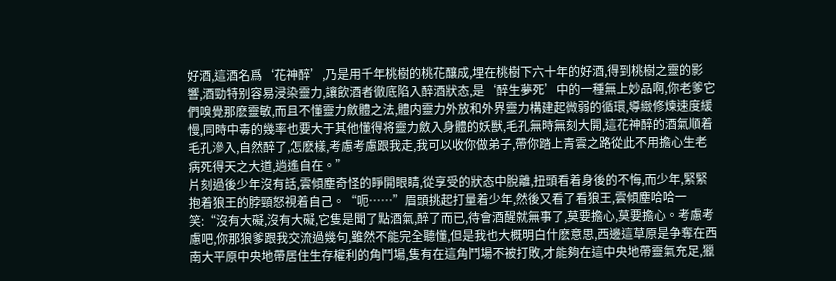好酒,這酒名爲‘花神醉’,乃是用千年桃樹的桃花釀成,埋在桃樹下六十年的好酒,得到桃樹之靈的影響,酒勁特别容易浸染靈力,讓飲酒者徹底陷入醉酒狀态,是‘醉生夢死’中的一種無上妙品啊,你老爹它們嗅覺那麽靈敏,而且不懂靈力斂體之法,體内靈力外放和外界靈力構建起微弱的循環,導緻修煉速度緩慢,同時中毒的幾率也要大于其他懂得将靈力斂入身體的妖獸,毛孔無時無刻大開,這花神醉的酒氣順着毛孔滲入,自然醉了,怎麽樣,考慮考慮跟我走,我可以收你做弟子,帶你踏上青雲之路從此不用擔心生老病死得天之大道,逍遙自在。”
片刻過後少年沒有話,雲傾塵奇怪的睜開眼睛,從享受的狀态中脫離,扭頭看着身後的不悔,而少年,緊緊抱着狼王的脖頸怒視着自己。“呃……”眉頭挑起打量着少年,然後又看了看狼王,雲傾塵哈哈一笑:“沒有大礙,沒有大礙,它隻是聞了點酒氣,醉了而已,待會酒醒就無事了,莫要擔心,莫要擔心。考慮考慮吧,你那狼爹跟我交流過幾句,雖然不能完全聽懂,但是我也大概明白什麽意思,西邊這草原是争奪在西南大平原中央地帶居住生存權利的角鬥場,隻有在這角鬥場不被打敗,才能夠在這中央地帶靈氣充足,獵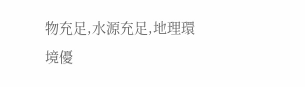物充足,水源充足,地理環境優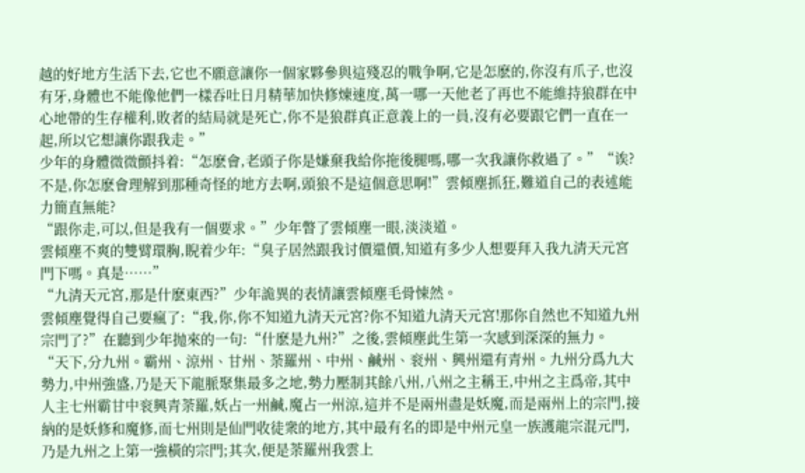越的好地方生活下去,它也不願意讓你一個家夥參與這殘忍的戰争啊,它是怎麽的,你沒有爪子,也沒有牙,身體也不能像他們一樣吞吐日月精華加快修煉速度,萬一哪一天他老了再也不能維持狼群在中心地帶的生存權利,敗者的結局就是死亡,你不是狼群真正意義上的一員,沒有必要跟它們一直在一起,所以它想讓你跟我走。”
少年的身體微微顫抖着:“怎麽會,老頭子你是嫌棄我給你拖後腿嗎,哪一次我讓你救過了。”“诶?不是,你怎麽會理解到那種奇怪的地方去啊,頭狼不是這個意思啊!”雲傾塵抓狂,難道自己的表述能力簡直無能?
“跟你走,可以,但是我有一個要求。”少年瞥了雲傾塵一眼,淡淡道。
雲傾塵不爽的雙臂環胸,睨着少年:“臭子居然跟我讨價還價,知道有多少人想要拜入我九清天元宮門下嗎。真是……”
“九清天元宮,那是什麽東西?”少年詭異的表情讓雲傾塵毛骨悚然。
雲傾塵覺得自己要瘋了:“我,你,你不知道九清天元宮?你不知道九清天元宮!那你自然也不知道九州宗門了?”在聽到少年抛來的一句:“什麽是九州?”之後,雲傾塵此生第一次感到深深的無力。
“天下,分九州。霸州、涼州、甘州、荼羅州、中州、鹹州、衮州、興州還有青州。九州分爲九大勢力,中州強盛,乃是天下龍脈聚集最多之地,勢力壓制其餘八州,八州之主稱王,中州之主爲帝,其中人主七州霸甘中衮興青荼羅,妖占一州鹹,魔占一州涼,這并不是兩州盡是妖魔,而是兩州上的宗門,接納的是妖修和魔修,而七州則是仙門收徒衆的地方,其中最有名的即是中州元皇一族護龍宗混元門,乃是九州之上第一強橫的宗門;其次,便是荼羅州我雲上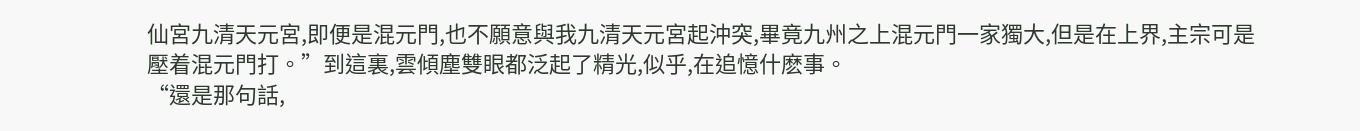仙宮九清天元宮,即便是混元門,也不願意與我九清天元宮起沖突,畢竟九州之上混元門一家獨大,但是在上界,主宗可是壓着混元門打。”到這裏,雲傾塵雙眼都泛起了精光,似乎,在追憶什麽事。
“還是那句話,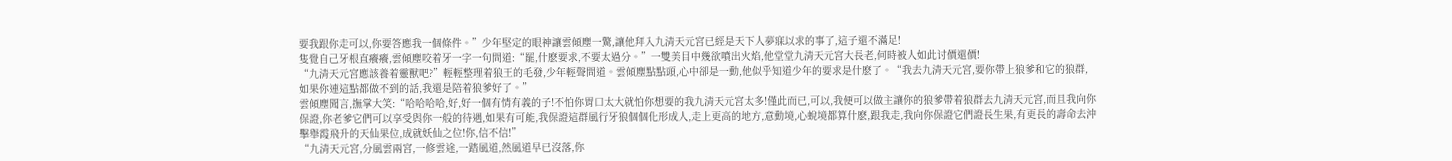要我跟你走可以,你要答應我一個條件。”少年堅定的眼神讓雲傾塵一驚,讓他拜入九清天元宮已經是天下人夢寐以求的事了,這子還不滿足!
隻覺自己牙根直癢癢,雲傾塵咬着牙一字一句問道:“罷,什麽要求,不要太過分。”一雙美目中幾欲噴出火焰,他堂堂九清天元宮大長老,何時被人如此讨價還價!
“九清天元宮應該養着靈獸吧?”輕輕整理着狼王的毛發,少年輕聲問道。雲傾塵點點頭,心中卻是一動,他似乎知道少年的要求是什麽了。“我去九清天元宮,要你帶上狼爹和它的狼群,如果你連這點都做不到的話,我還是陪着狼爹好了。”
雲傾塵聞言,撫掌大笑:“哈哈哈哈,好,好一個有情有義的子!不怕你胃口太大就怕你想要的我九清天元宮太多!僅此而已,可以,我便可以做主讓你的狼爹帶着狼群去九清天元宮,而且我向你保證,你老爹它們可以享受與你一般的待遇,如果有可能,我保證這群風行牙狼個個化形成人,走上更高的地方,意動境,心蛻境都算什麽,跟我走,我向你保證它們證長生果,有更長的壽命去沖擊舉霞飛升的天仙果位,成就妖仙之位!你,信不信!”
“九清天元宮,分風雲兩宮,一修雲途,一踏風道,然風道早已沒落,你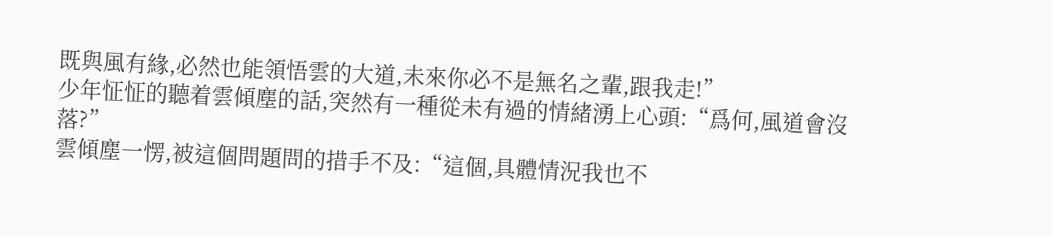既與風有緣,必然也能領悟雲的大道,未來你必不是無名之輩,跟我走!”
少年怔怔的聽着雲傾塵的話,突然有一種從未有過的情緒湧上心頭:“爲何,風道會沒落?”
雲傾塵一愣,被這個問題問的措手不及:“這個,具體情況我也不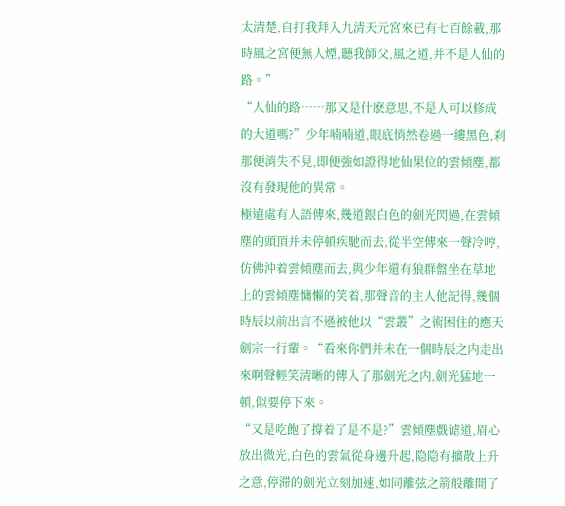太清楚,自打我拜入九清天元宮來已有七百餘載,那時風之宮便無人煙,聽我師父,風之道,并不是人仙的路。”
“人仙的路……那又是什麽意思,不是人可以修成的大道嗎?”少年喃喃道,眼底悄然卷過一縷黑色,刹那便消失不見,即便強如證得地仙果位的雲傾塵,都沒有發現他的異常。
極遠處有人語傳來,幾道銀白色的劍光閃過,在雲傾塵的頭頂并未停頓疾馳而去,從半空傳來一聲冷哼,仿佛沖着雲傾塵而去,與少年還有狼群盤坐在草地上的雲傾塵慵懶的笑着,那聲音的主人他記得,幾個時辰以前出言不遜被他以“雲叢”之術困住的應天劍宗一行輩。“看來你們并未在一個時辰之内走出來啊聲輕笑清晰的傳入了那劍光之内,劍光猛地一頓,似要停下來。
“又是吃飽了撐着了是不是?”雲傾塵戲谑道,眉心放出微光,白色的雲氣從身邊升起,隐隐有擴散上升之意,停滞的劍光立刻加速,如同離弦之箭般離開了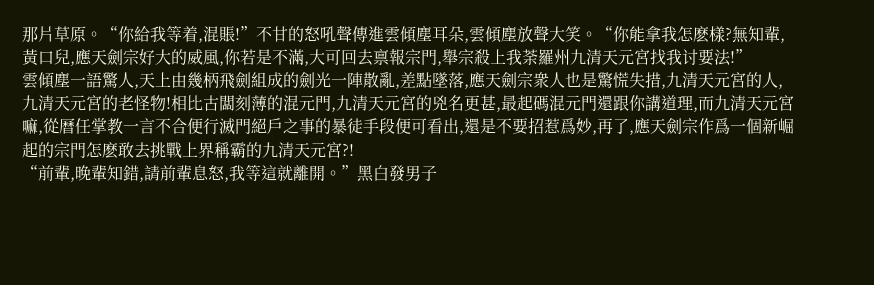那片草原。“你給我等着,混賬!”不甘的怒吼聲傳進雲傾塵耳朵,雲傾塵放聲大笑。“你能拿我怎麽樣?無知輩,黃口兒,應天劍宗好大的威風,你若是不滿,大可回去禀報宗門,舉宗殺上我荼羅州九清天元宮找我讨要法!”
雲傾塵一語驚人,天上由幾柄飛劍組成的劍光一陣散亂,差點墜落,應天劍宗衆人也是驚慌失措,九清天元宮的人,九清天元宮的老怪物!相比古闆刻薄的混元門,九清天元宮的兇名更甚,最起碼混元門還跟你講道理,而九清天元宮嘛,從曆任掌教一言不合便行滅門絕戶之事的暴徒手段便可看出,還是不要招惹爲妙,再了,應天劍宗作爲一個新崛起的宗門怎麽敢去挑戰上界稱霸的九清天元宮?!
“前輩,晚輩知錯,請前輩息怒,我等這就離開。”黑白發男子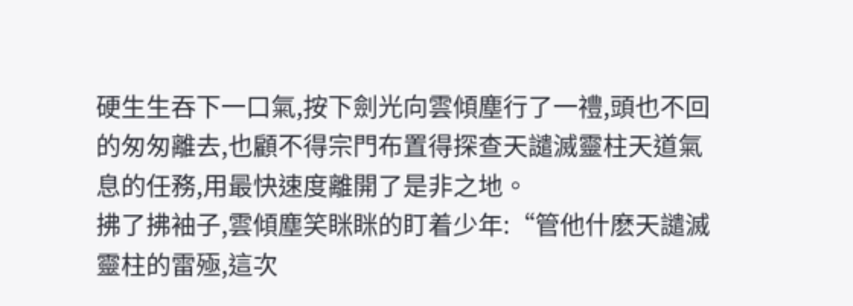硬生生吞下一口氣,按下劍光向雲傾塵行了一禮,頭也不回的匆匆離去,也顧不得宗門布置得探查天譴滅靈柱天道氣息的任務,用最快速度離開了是非之地。
拂了拂袖子,雲傾塵笑眯眯的盯着少年:“管他什麽天譴滅靈柱的雷殛,這次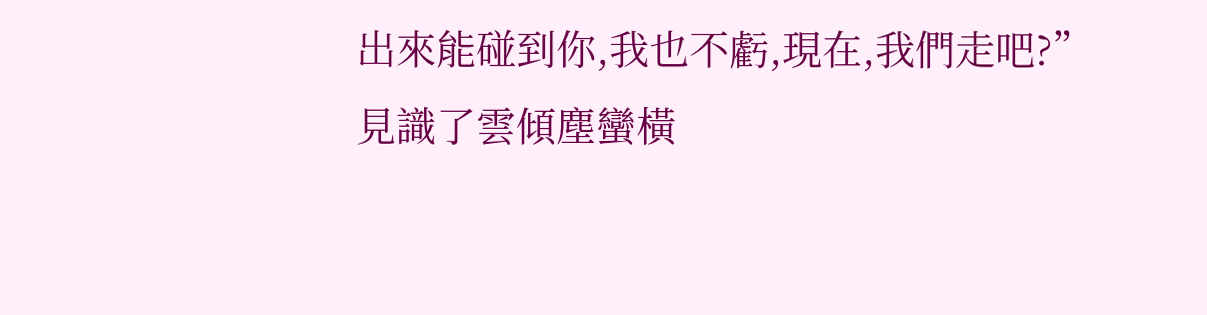出來能碰到你,我也不虧,現在,我們走吧?”
見識了雲傾塵蠻橫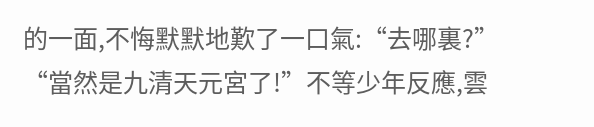的一面,不悔默默地歎了一口氣:“去哪裏?”
“當然是九清天元宮了!”不等少年反應,雲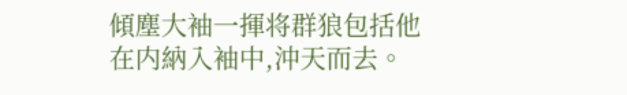傾塵大袖一揮将群狼包括他在内納入袖中,沖天而去。